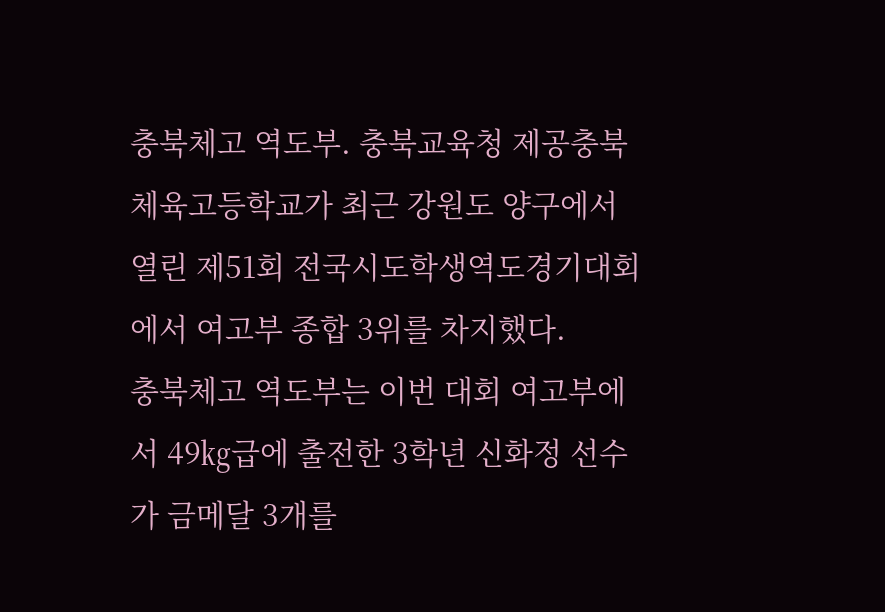충북체고 역도부. 충북교육청 제공충북체육고등학교가 최근 강원도 양구에서 열린 제51회 전국시도학생역도경기대회에서 여고부 종합 3위를 차지했다.
충북체고 역도부는 이번 대회 여고부에서 49㎏급에 출전한 3학년 신화정 선수가 금메달 3개를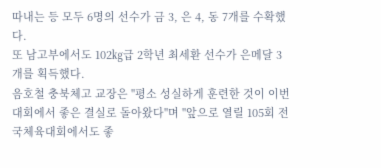따내는 등 모두 6명의 선수가 금 3, 은 4, 동 7개를 수확했다.
또 남고부에서도 102㎏급 2학년 최세환 선수가 은메달 3개를 획득했다.
음호철 충북체고 교장은 "평소 성실하게 훈련한 것이 이번 대회에서 좋은 결실로 돌아왔다"며 "앞으로 열릴 105회 전국체육대회에서도 좋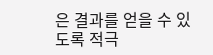은 결과를 얻을 수 있도록 적극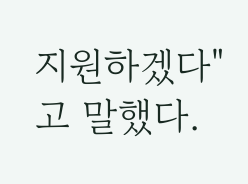지원하겠다"고 말했다.